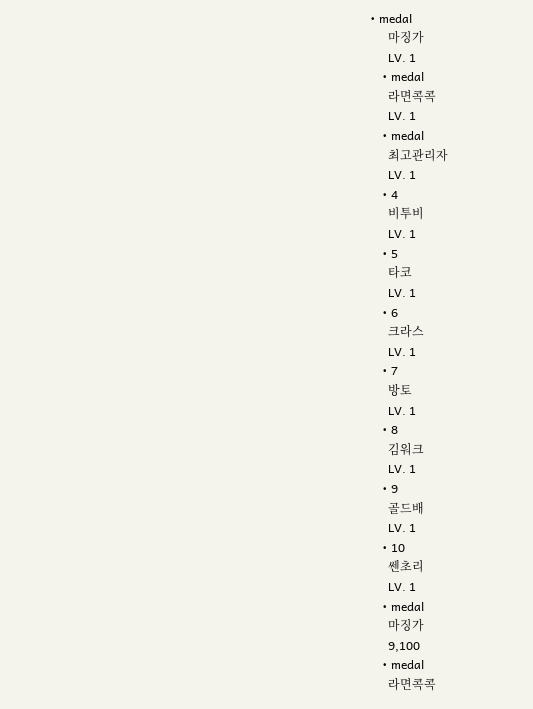• medal
      마징가
      LV. 1
    • medal
      라면콕콕
      LV. 1
    • medal
      최고관리자
      LV. 1
    • 4
      비투비
      LV. 1
    • 5
      타코
      LV. 1
    • 6
      크라스
      LV. 1
    • 7
      방토
      LV. 1
    • 8
      김워크
      LV. 1
    • 9
      골드배
      LV. 1
    • 10
      쎈초리
      LV. 1
    • medal
      마징가
      9,100
    • medal
      라면콕콕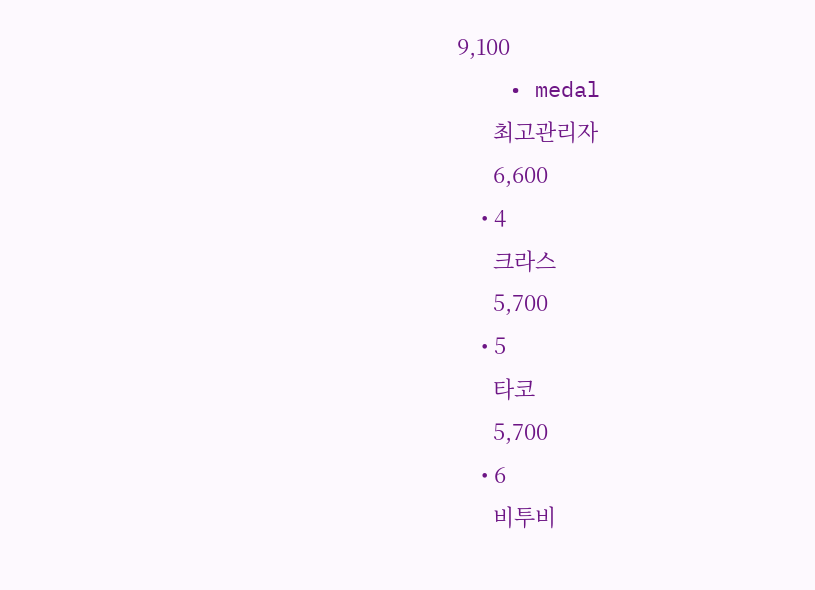9,100
    • medal
      최고관리자
      6,600
    • 4
      크라스
      5,700
    • 5
      타코
      5,700
    • 6
      비투비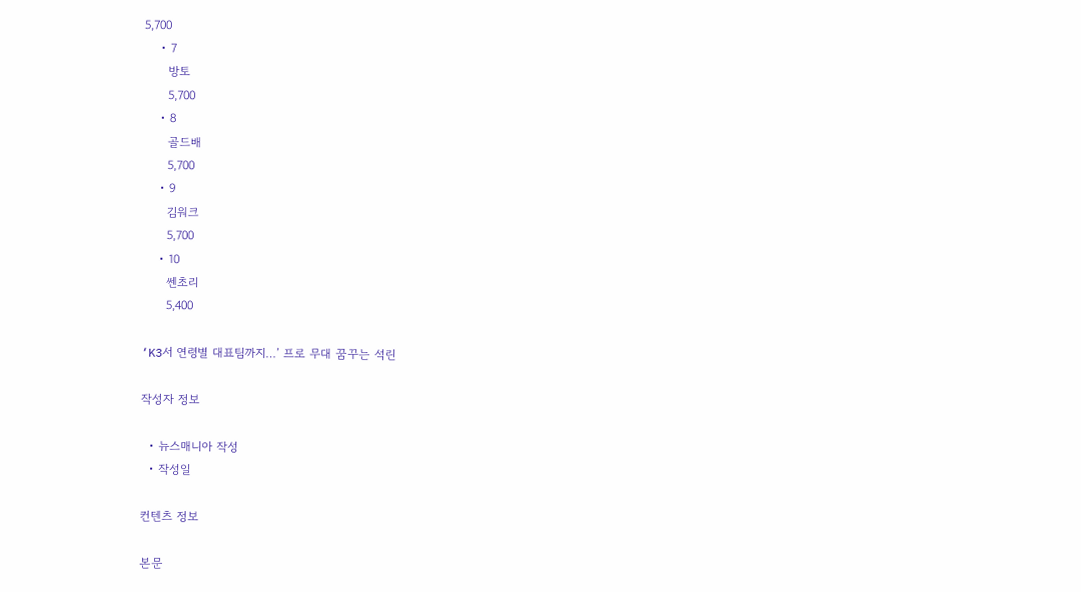5,700
    • 7
      방토
      5,700
    • 8
      골드배
      5,700
    • 9
      김워크
      5,700
    • 10
      쎈초리
      5,400

‘K3서 연령별 대표팀까지…’ 프로 무대 꿈꾸는 석린

작성자 정보

  • 뉴스매니아 작성
  • 작성일

컨텐츠 정보

본문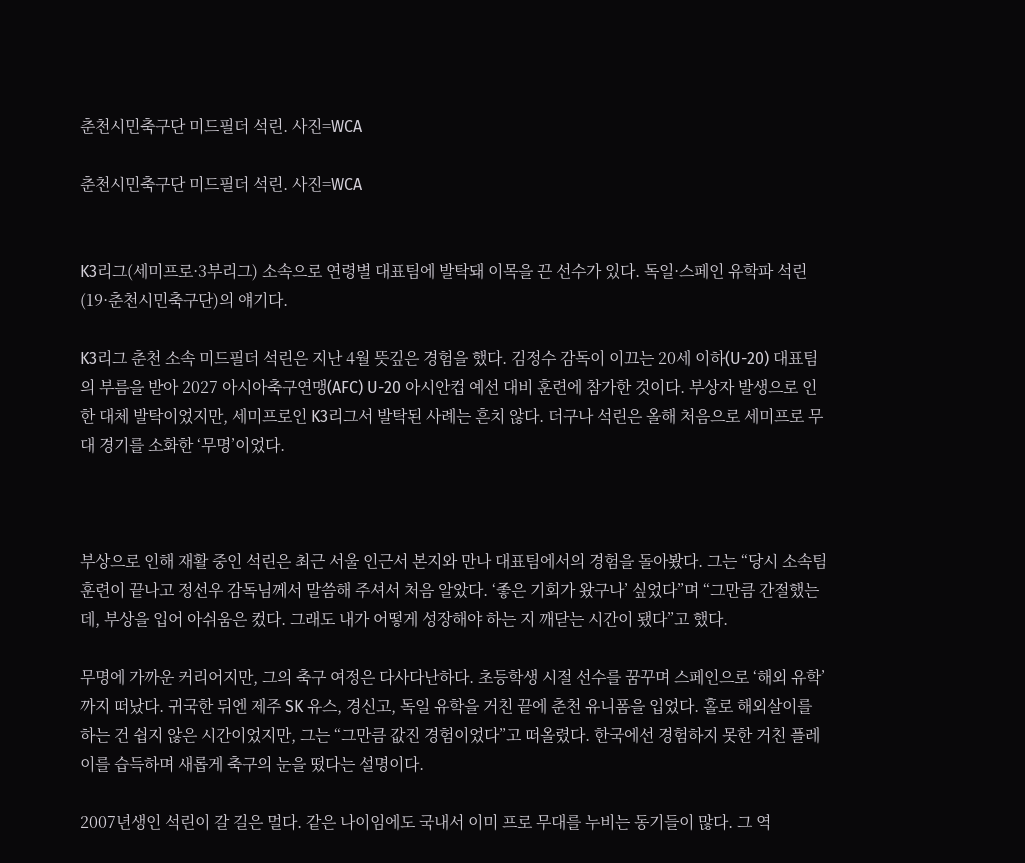춘천시민축구단 미드필더 석린. 사진=WCA

춘천시민축구단 미드필더 석린. 사진=WCA


K3리그(세미프로·3부리그) 소속으로 연령별 대표팀에 발탁돼 이목을 끈 선수가 있다. 독일·스페인 유학파 석린(19·춘천시민축구단)의 얘기다.

K3리그 춘천 소속 미드필더 석린은 지난 4월 뜻깊은 경험을 했다. 김정수 감독이 이끄는 20세 이하(U-20) 대표팀의 부름을 받아 2027 아시아축구연맹(AFC) U-20 아시안컵 예선 대비 훈련에 참가한 것이다. 부상자 발생으로 인한 대체 발탁이었지만, 세미프로인 K3리그서 발탁된 사례는 흔치 않다. 더구나 석린은 올해 처음으로 세미프로 무대 경기를 소화한 ‘무명’이었다.



부상으로 인해 재활 중인 석린은 최근 서울 인근서 본지와 만나 대표팀에서의 경험을 돌아봤다. 그는 “당시 소속팀 훈련이 끝나고 정선우 감독님께서 말씀해 주셔서 처음 알았다. ‘좋은 기회가 왔구나’ 싶었다”며 “그만큼 간절했는데, 부상을 입어 아쉬움은 컸다. 그래도 내가 어떻게 성장해야 하는 지 깨닫는 시간이 됐다”고 했다.

무명에 가까운 커리어지만, 그의 축구 여정은 다사다난하다. 초등학생 시절 선수를 꿈꾸며 스페인으로 ‘해외 유학’까지 떠났다. 귀국한 뒤엔 제주 SK 유스, 경신고, 독일 유학을 거친 끝에 춘천 유니폼을 입었다. 홀로 해외살이를 하는 건 쉽지 않은 시간이었지만, 그는 “그만큼 값진 경험이었다”고 떠올렸다. 한국에선 경험하지 못한 거친 플레이를 습득하며 새롭게 축구의 눈을 떴다는 설명이다.

2007년생인 석린이 갈 길은 멀다. 같은 나이임에도 국내서 이미 프로 무대를 누비는 동기들이 많다. 그 역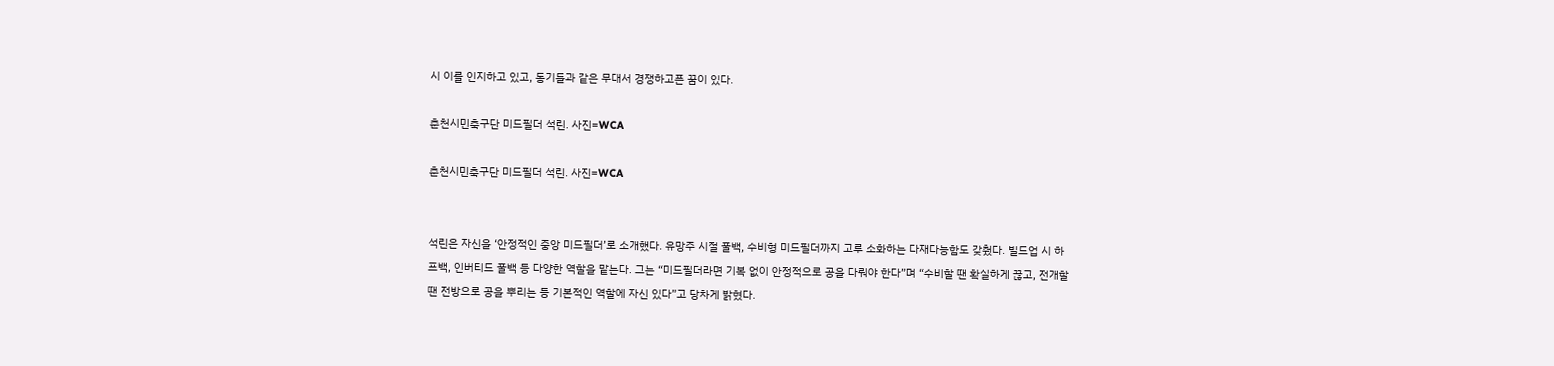시 이를 인지하고 있고, 동기들과 같은 무대서 경쟁하고픈 꿈이 있다.

춘천시민축구단 미드필더 석린. 사진=WCA

춘천시민축구단 미드필더 석린. 사진=WCA


석린은 자신을 ‘안정적인 중앙 미드필더’로 소개했다. 유망주 시절 풀백, 수비형 미드필더까지 고루 소화하는 다재다능함도 갖췄다. 빌드업 시 하프백, 인버티드 풀백 등 다양한 역할을 맡는다. 그는 “미드필더라면 기복 없이 안정적으로 공을 다뤄야 한다”며 “수비할 땐 확실하게 끊고, 전개할 땐 전방으로 공을 뿌리는 등 기본적인 역할에 자신 있다”고 당차게 밝혔다.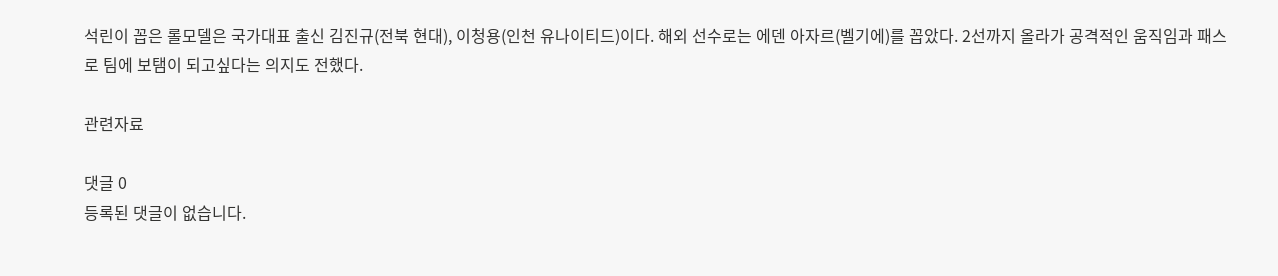석린이 꼽은 롤모델은 국가대표 출신 김진규(전북 현대), 이청용(인천 유나이티드)이다. 해외 선수로는 에덴 아자르(벨기에)를 꼽았다. 2선까지 올라가 공격적인 움직임과 패스로 팀에 보탬이 되고싶다는 의지도 전했다.

관련자료

댓글 0
등록된 댓글이 없습니다.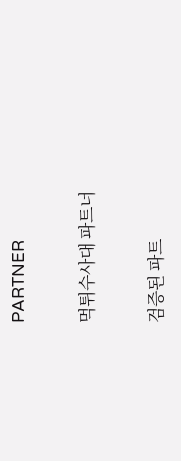PARTNER

먹튀수사대 파트너

검증된 파트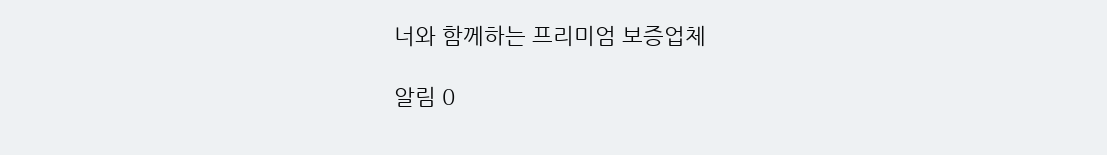너와 함께하는 프리미엄 보증업체

알림 0